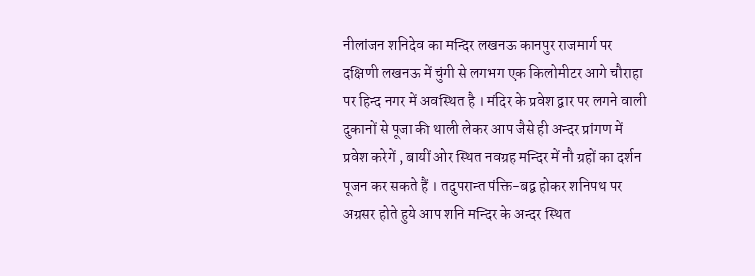नीलांजन शनिदेव का मन्दिर लखनऊ कानपुर राजमार्ग पर दक्षिणी लखनऊ में चुंगी से लगभग एक किलोमीटर आगे चौराहा पर हिन्द नगर में अवस्थित है । मंदिर के प्रवेश द्वार पर लगने वाली दुकानों से पूजा की थाली लेकर आप जैसे ही अन्दर प्रांगण में प्रवेश करेगें , बायीं ओर स्थित नवग्रह मन्दिर में नौ ग्रहों का दर्शन पूजन कर सकते हैं । तदुपरान्त पंक्ति-बद्व होकर शनिपथ पर अग्रसर होते हुये आप शनि मन्दिर के अन्दर स्थित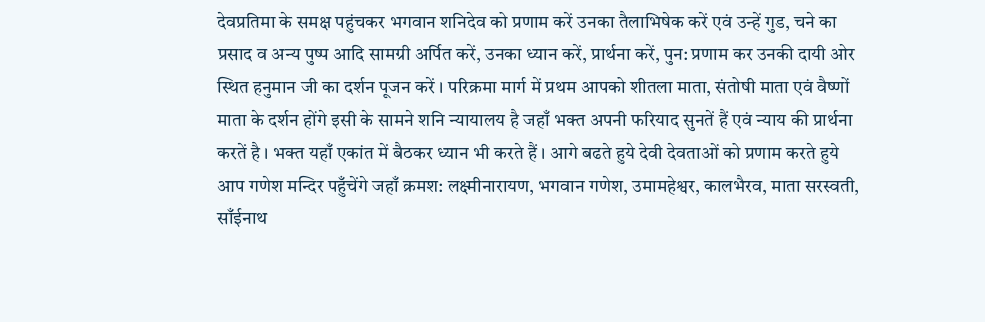देवप्रतिमा के समक्ष पहुंचकर भगवान शनिदेव को प्रणाम करें उनका तैलाभिषेक करें एवं उन्हें गुड, चने का प्रसाद व अन्य पुष्प आदि सामग्री अर्पित करें, उनका ध्यान करें, प्रार्थना करें, पुन: प्रणाम कर उनकी दायी ओर स्थित हनुमान जी का दर्शन पूजन करें । परिक्रमा मार्ग में प्रथम आपको शीतला माता, संतोषी माता एवं वैष्णों माता के दर्शन होंगे इसी के सामने शनि न्यायालय है जहाँ भक्त अपनी फरियाद सुनतें हैं एवं न्याय की प्रार्थना करतें है । भक्त यहाँ एकांत में बैठकर ध्यान भी करते हैं । आगे बढते हुये देवी देवताओं को प्रणाम करते हुये आप गणेश मन्दिर पहुँचेंगे जहाँ क्रमश: लक्ष्मीनारायण, भगवान गणेश, उमामहेश्वर, कालभैरव, माता सरस्वती, साँईनाथ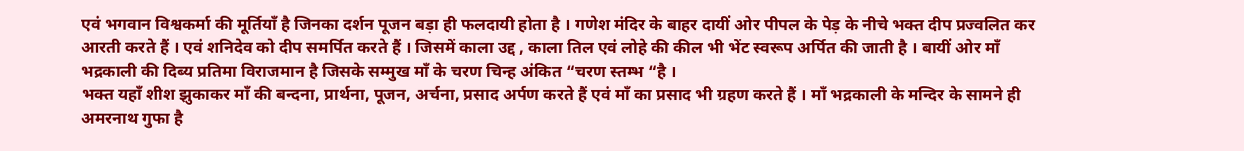एवं भगवान विश्वकर्मा की मूर्तियाँ है जिनका दर्शन पूजन बड़ा ही फलदायी होता है । गणेश मंदिर के बाहर दायीं ओर पीपल के पेड़ के नीचे भक्त दीप प्रज्वलित कर आरती करते हैं । एवं शनिदेव को दीप समर्पित करते हैं । जिसमें काला उद्द , काला तिल एवं लोहे की कील भी भेंट स्वरूप अर्पित की जाती है । बायीं ओर माँ भद्रकाली की दिब्य प्रतिमा विराजमान है जिसके सम्मुख माँ के चरण चिन्ह अंकित “चरण स्तम्भ “है ।
भक्त यहाँ शीश झुकाकर माँ की बन्दना, प्रार्थना, पूजन, अर्चना, प्रसाद अर्पण करते हैं एवं माँ का प्रसाद भी ग्रहण करते हैं । माँ भद्रकाली के मन्दिर के सामने ही अमरनाथ गुफा है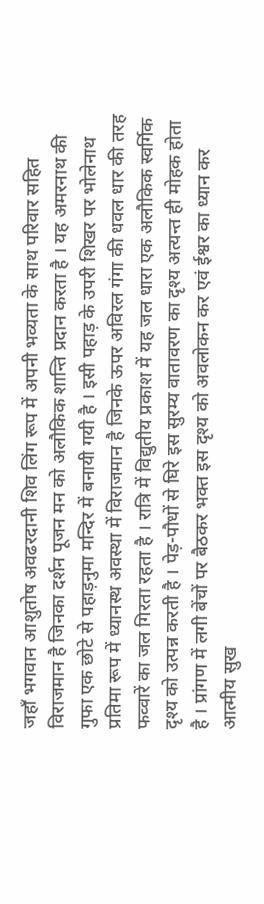जहाँ भगवान आशुतोष अवढरदानी शिव लिंग रूप में अपनी भव्यता के साथ परिवार सहित विराजमान है जिनका दर्शन पूजन मन को अलौकिक शान्ति प्रदान करता है । यह अमरनाथ की गुफा एक छोटे से पहाड़नुमा मन्दिर में बनायी गयी है । इसी पहाड़ के उपरी शिखर पर भोलेनाथ प्रतिमा रूप में ध्यानस्थ अवस्था में विराजमान है जिनके ऊपर अविरल गंगा की धवल धार की तरह फव्वारें का जल गिरता रहता है । रात्रि में विद्युतीय प्रकाश में यह जल धारा एक अलौकिक स्वर्गिक दृश्य को उत्पन्न करती है । पेड़-पौधों से घिरे इस सुरम्य वातावरण का दृश्य अत्यन्त ही मोहक होता है । प्रांगण में लगी बेंचों पर बैठकर भक्त इस दृश्य को अवलोकन कर एवं ईश्वर का ध्यान कर आत्मीय सुख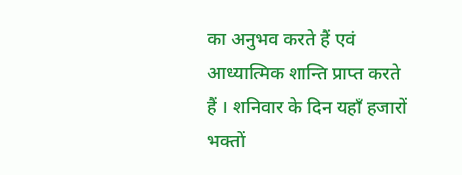का अनुभव करते हैं एवं आध्यात्मिक शान्ति प्राप्त करते हैं । शनिवार के दिन यहाँ हजारों भक्तों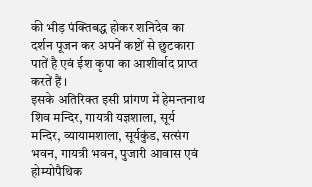की भीड़ पंक्तिबद्ध होकर शनिदेव का दर्शन पूजन कर अपनें कष्टों से छुटकारा पातें है एवं ईश कृपा का आशीर्वाद प्राप्त करतें हैं ।
इसके अतिरिक्त इसी प्रांगण में हेमन्तनाथ शिव मन्दिर, गायत्री यज्ञशाला, सूर्य मन्दिर, व्यायामशाला, सूर्यकुंड, सत्संग भवन, गायत्री भवन, पुजारी आवास एवं होम्योपैथिक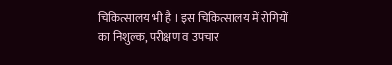चिकित्सालय भी है । इस चिकित्सालय में रोगियों का निशुल्क, परीक्षण व उपचार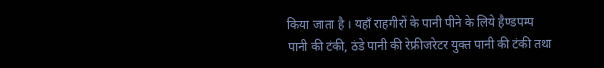किया जाता है । यहाँ राहगीरों के पानी पीने के लिये हैण्डपम्प पानी की टंकी, ठंडे पानी की रेफ्रीजरेटर युक्त पानी की टंकी तथा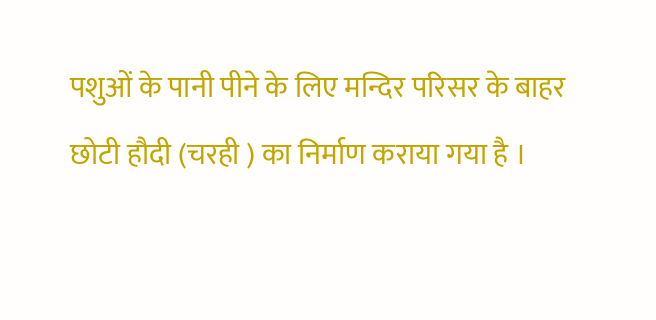पशुओं के पानी पीने के लिए मन्दिर परिसर के बाहर छोटी हौदी (चरही ) का निर्माण कराया गया है ।